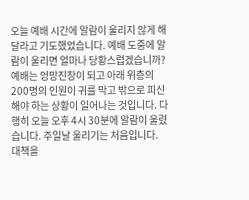오늘 예배 시간에 알람이 울리지 않게 해달라고 기도했었습니다. 예배 도중에 알람이 울리면 얼마나 당황스럽겠습니까? 예배는 엉망진창이 되고 아래 위층의 200명의 인원이 귀를 막고 밖으로 피신해야 하는 상황이 일어나는 것입니다. 다행히 오늘 오후 4시 30분에 알람이 울렸습니다. 주일날 울리기는 처음입니다.
대책을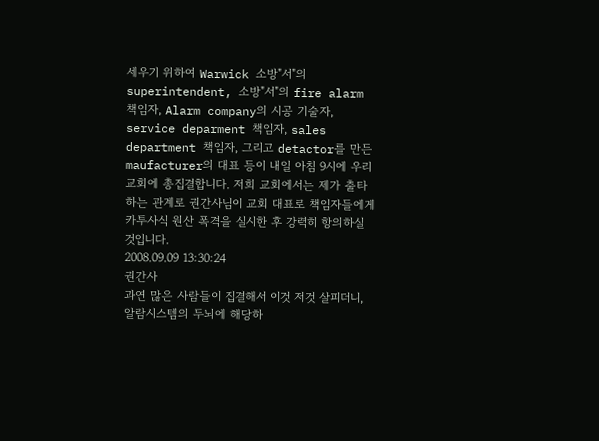세우기 위하여 Warwick 소방"서"의 superintendent, 소방"서"의 fire alarm 책임자, Alarm company의 시공 기술자, service deparment 책임자, sales department 책임자, 그리고 detactor를 만든 maufacturer의 대표 등이 내일 아침 9시에 우리 교회에 총집결합니다. 저희 교회에서는 제가 출타하는 관계로 권간사님이 교회 대표로 책임자들에게 카투사식 원산 폭격을 실시한 후 강력히 항의하실 것입니다.
2008.09.09 13:30:24
권간사
과연 많은 사람들이 집결해서 이것 저것 살피더니, 알람시스템의 두뇌에 해당하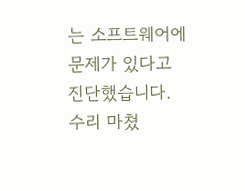는 소프트웨어에 문제가 있다고 진단했습니다. 수리 마쳤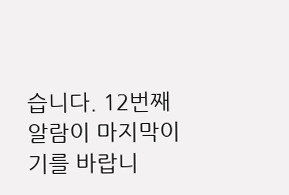습니다. 12번째 알람이 마지막이기를 바랍니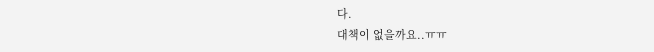다.
대책이 없을까요..ㅠㅠ